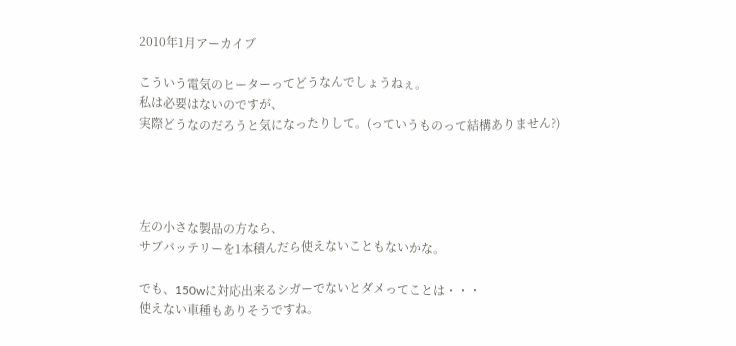2010年1月アーカイブ

こういう電気のヒーターってどうなんでしょうねぇ。
私は必要はないのですが、
実際どうなのだろうと気になったりして。(っていうものって結構ありません?)




左の小さな製品の方なら、
サブバッテリーを1本積んだら使えないこともないかな。

でも、150wに対応出来るシガーでないとダメってことは・・・
使えない車種もありそうですね。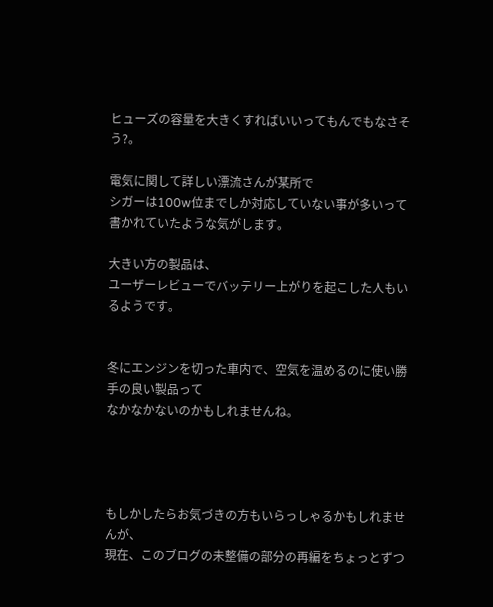ヒューズの容量を大きくすればいいってもんでもなさそう?。

電気に関して詳しい漂流さんが某所で
シガーは100w位までしか対応していない事が多いって書かれていたような気がします。

大きい方の製品は、
ユーザーレビューでバッテリー上がりを起こした人もいるようです。


冬にエンジンを切った車内で、空気を温めるのに使い勝手の良い製品って
なかなかないのかもしれませんね。




もしかしたらお気づきの方もいらっしゃるかもしれませんが、
現在、このブログの未整備の部分の再編をちょっとずつ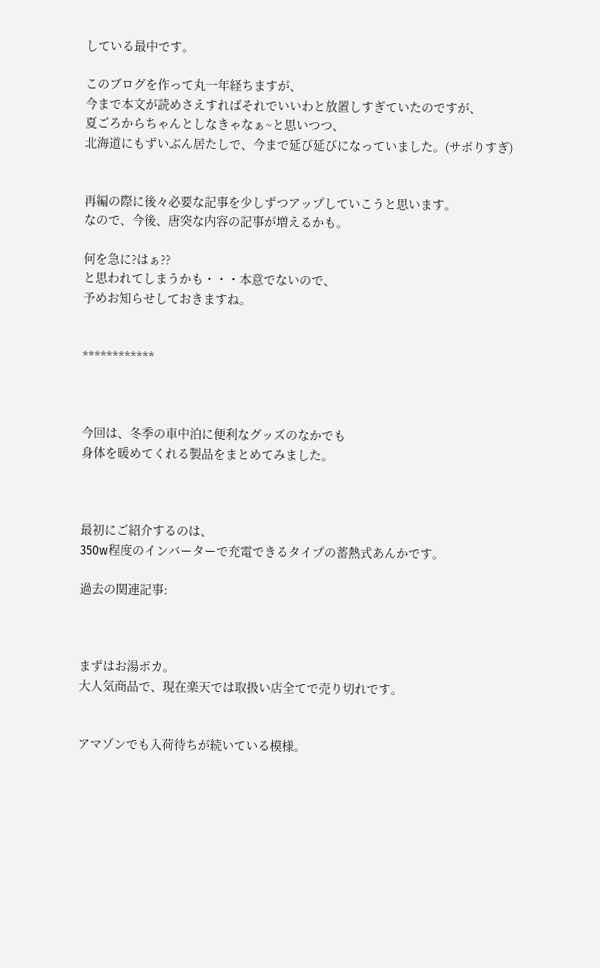している最中です。

このブログを作って丸一年経ちますが、
今まで本文が読めさえすればそれでいいわと放置しすぎていたのですが、
夏ごろからちゃんとしなきゃなぁ~と思いつつ、
北海道にもずいぶん居たしで、今まで延び延びになっていました。(サボりすぎ)


再編の際に後々必要な記事を少しずつアップしていこうと思います。
なので、今後、唐突な内容の記事が増えるかも。

何を急に?はぁ??
と思われてしまうかも・・・本意でないので、
予めお知らせしておきますね。


************



今回は、冬季の車中泊に便利なグッズのなかでも
身体を暖めてくれる製品をまとめてみました。



最初にご紹介するのは、
350w程度のインバーターで充電できるタイプの蓄熱式あんかです。

過去の関連記事:



まずはお湯ポカ。
大人気商品で、現在楽天では取扱い店全てで売り切れです。


アマゾンでも入荷待ちが続いている模様。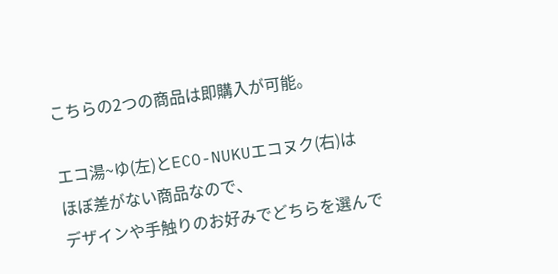こちらの2つの商品は即購入が可能。

エコ湯~ゆ(左)とECO-NUKUエコヌク(右)は
ほぼ差がない商品なので、
デザインや手触りのお好みでどちらを選んで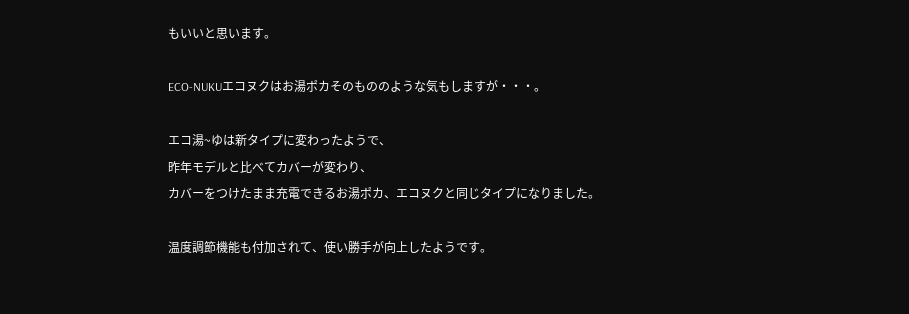もいいと思います。

ECO-NUKUエコヌクはお湯ポカそのもののような気もしますが・・・。

エコ湯~ゆは新タイプに変わったようで、
昨年モデルと比べてカバーが変わり、
カバーをつけたまま充電できるお湯ポカ、エコヌクと同じタイプになりました。

温度調節機能も付加されて、使い勝手が向上したようです。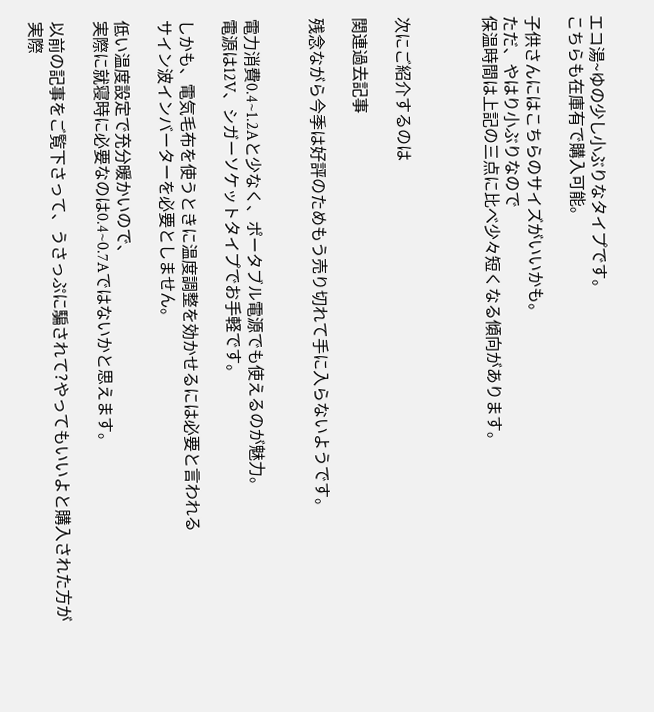エコ湯~ゆの少し小ぶりなタイプです。
こちらも在庫有で購入可能。

子供さんにはこちらのサイズがいいかも。
ただ、やはり小ぶりなので
保温時間は上記の三点に比べ少々短くなる傾向があります。



次にご紹介するのは

関連過去記事

残念ながら今季は好評のためもう売り切れて手に入らないようです。


電力消費0.4~1.2Aと少なく、ポータブル電源でも使えるのが魅力。
電源は12V、シガーソケットタイプでお手軽です。

しかも、電気毛布を使うときに温度調整を効かせるには必要と言われる
サイン波インバーターを必要としません。

低い温度設定で充分暖かいので、
実際に就寝時に必要なのは0.4~0.7Aではないかと思えます。

以前の記事をご覧下さって、うさっぷに騙されて?やってもいいよと購入された方が
実際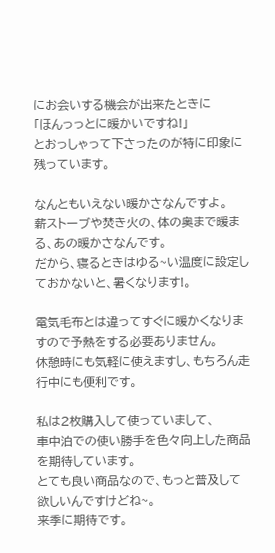にお会いする機会が出来たときに
「ほんっっとに暖かいですね!」
とおっしゃって下さったのが特に印象に残っています。

なんともいえない暖かさなんですよ。
薪ストーブや焚き火の、体の奥まで暖まる、あの暖かさなんです。
だから、寝るときはゆる~い温度に設定しておかないと、暑くなります!。

電気毛布とは違ってすぐに暖かくなりますので予熱をする必要ありません。
休憩時にも気軽に使えますし、もちろん走行中にも便利です。

私は2枚購入して使っていまして、
車中泊での使い勝手を色々向上した商品を期待しています。
とても良い商品なので、もっと普及して欲しいんですけどね~。
来季に期待です。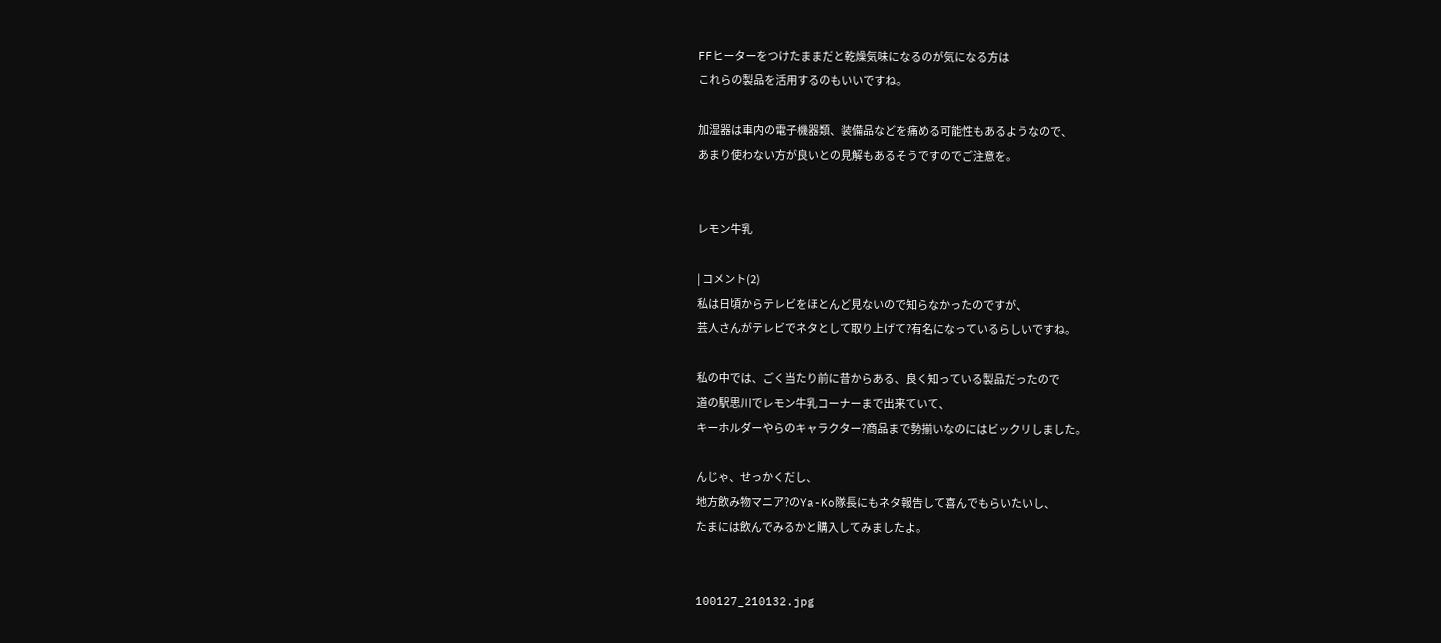FFヒーターをつけたままだと乾燥気味になるのが気になる方は
これらの製品を活用するのもいいですね。

加湿器は車内の電子機器類、装備品などを痛める可能性もあるようなので、
あまり使わない方が良いとの見解もあるそうですのでご注意を。


レモン牛乳

| コメント(2)
私は日頃からテレビをほとんど見ないので知らなかったのですが、
芸人さんがテレビでネタとして取り上げて?有名になっているらしいですね。

私の中では、ごく当たり前に昔からある、良く知っている製品だったので
道の駅思川でレモン牛乳コーナーまで出来ていて、
キーホルダーやらのキャラクター?商品まで勢揃いなのにはビックリしました。

んじゃ、せっかくだし、
地方飲み物マニア?のYa-Ko隊長にもネタ報告して喜んでもらいたいし、
たまには飲んでみるかと購入してみましたよ。


100127_210132.jpg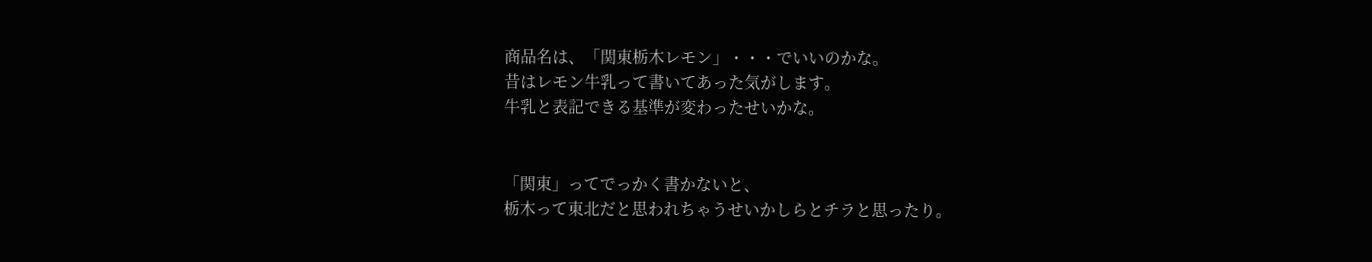商品名は、「関東栃木レモン」・・・でいいのかな。
昔はレモン牛乳って書いてあった気がします。
牛乳と表記できる基準が変わったせいかな。


「関東」ってでっかく書かないと、
栃木って東北だと思われちゃうせいかしらとチラと思ったり。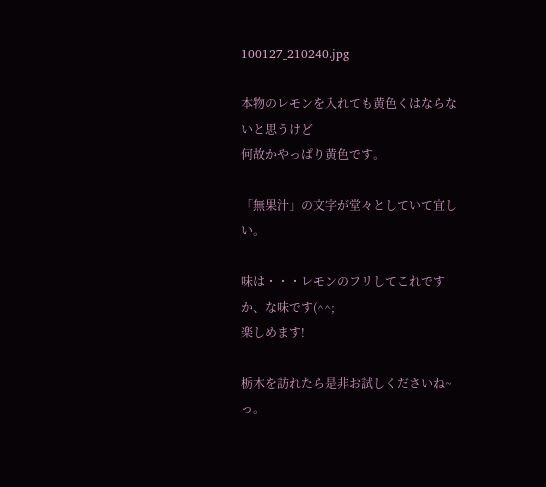100127_210240.jpg

本物のレモンを入れても黄色くはならないと思うけど
何故かやっぱり黄色です。

「無果汁」の文字が堂々としていて宜しい。

味は・・・レモンのフリしてこれですか、な味です(^^;
楽しめます!

栃木を訪れたら是非お試しくださいね~っ。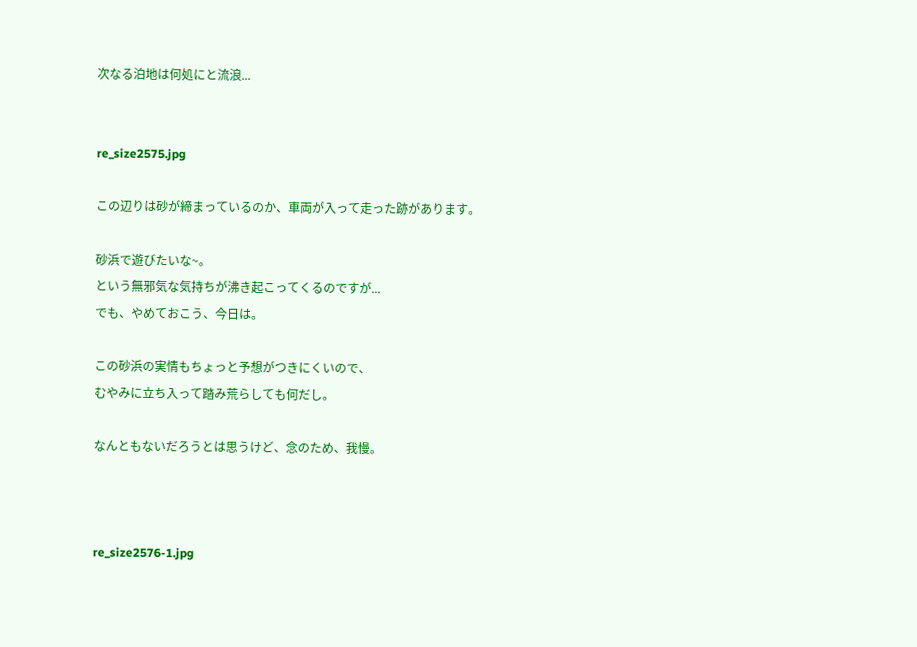次なる泊地は何処にと流浪...


re_size2575.jpg

この辺りは砂が締まっているのか、車両が入って走った跡があります。

砂浜で遊びたいな~。
という無邪気な気持ちが沸き起こってくるのですが...
でも、やめておこう、今日は。

この砂浜の実情もちょっと予想がつきにくいので、
むやみに立ち入って踏み荒らしても何だし。

なんともないだろうとは思うけど、念のため、我慢。



re_size2576-1.jpg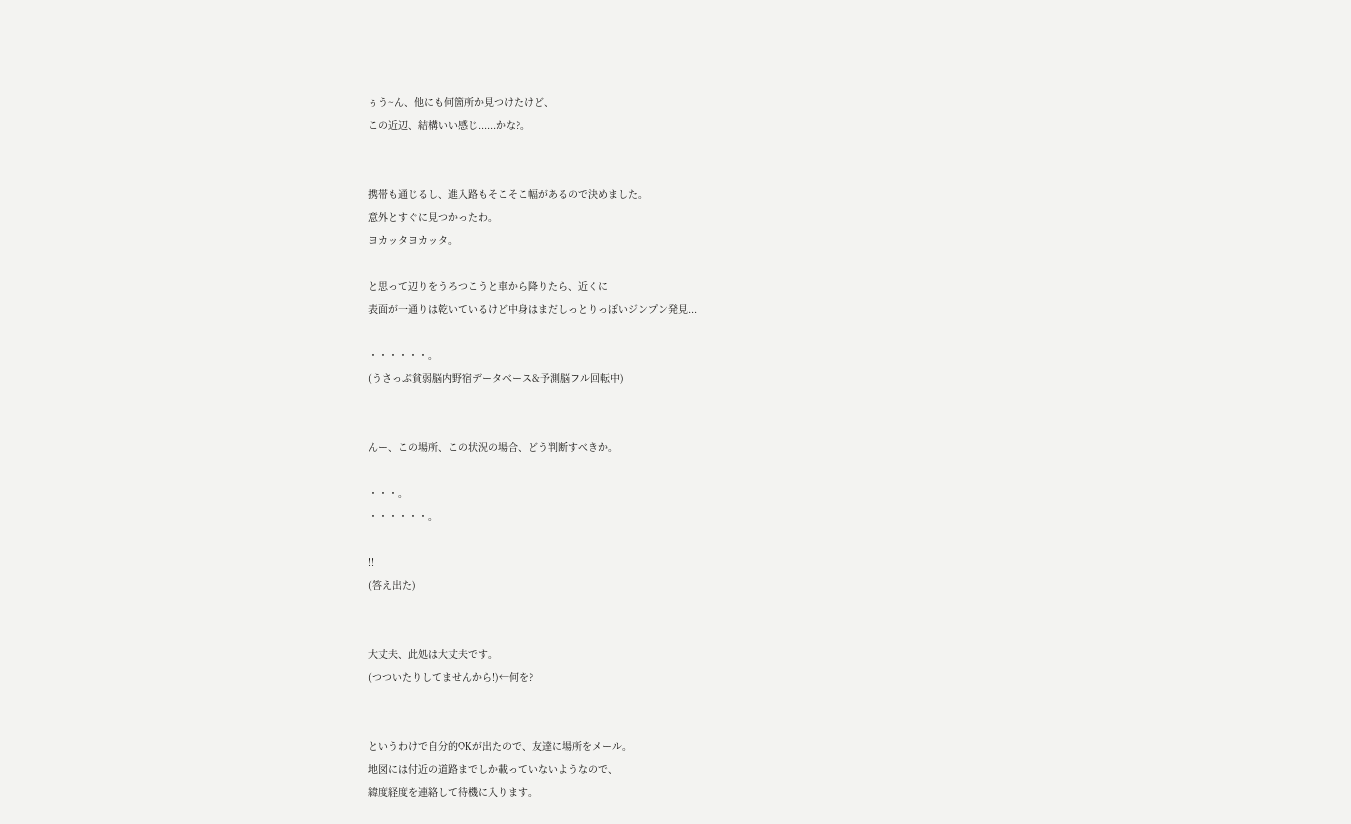ぅう~ん、他にも何箇所か見つけたけど、
この近辺、結構いい感じ......かな?。


携帯も通じるし、進入路もそこそこ幅があるので決めました。
意外とすぐに見つかったわ。
ヨカッタヨカッタ。

と思って辺りをうろつこうと車から降りたら、近くに
表面が一通りは乾いているけど中身はまだしっとりっぽいジンプン発見...

・・・・・・。
(うさっぷ貧弱脳内野宿データベース&予測脳フル回転中)


んー、この場所、この状況の場合、どう判断すべきか。

・・・。
・・・・・・。

!!
(答え出た)


大丈夫、此処は大丈夫です。
(つついたりしてませんから!)←何を?


というわけで自分的OKが出たので、友達に場所をメール。
地図には付近の道路までしか載っていないようなので、
緯度経度を連絡して待機に入ります。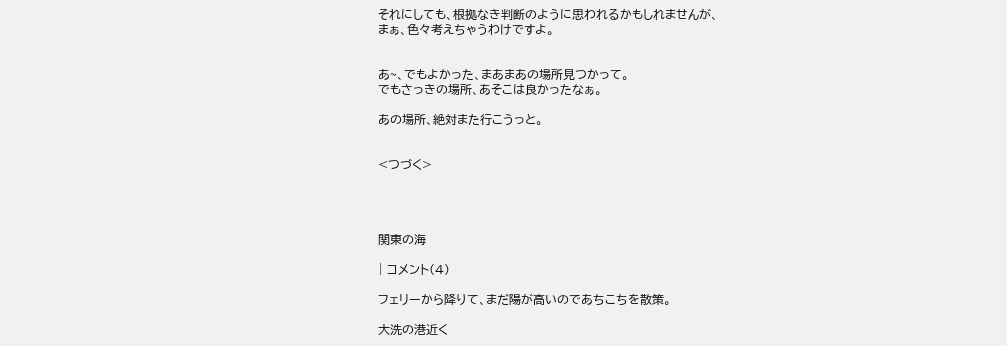それにしても、根拠なき判断のように思われるかもしれませんが、
まぁ、色々考えちゃうわけですよ。


あ~、でもよかった、まあまあの場所見つかって。
でもさっきの場所、あそこは良かったなぁ。

あの場所、絶対また行こうっと。


<つづく>




関東の海

| コメント(4)

フェリーから降りて、まだ陽が高いのであちこちを散策。

大洗の港近く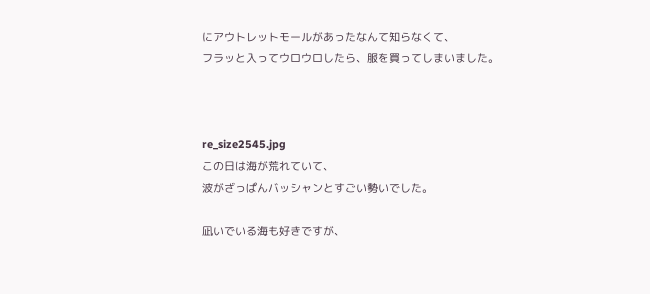にアウトレットモールがあったなんて知らなくて、
フラッと入ってウロウロしたら、服を買ってしまいました。



re_size2545.jpg
この日は海が荒れていて、
波がざっぱんバッシャンとすごい勢いでした。

凪いでいる海も好きですが、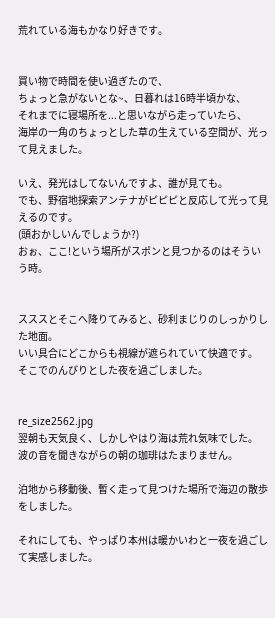荒れている海もかなり好きです。


買い物で時間を使い過ぎたので、
ちょっと急がないとな~、日暮れは16時半頃かな、
それまでに寝場所を...と思いながら走っていたら、
海岸の一角のちょっとした草の生えている空間が、光って見えました。

いえ、発光はしてないんですよ、誰が見ても。
でも、野宿地探索アンテナがピピピと反応して光って見えるのです。
(頭おかしいんでしょうか?)
おぉ、ここ!という場所がスポンと見つかるのはそういう時。


スススとそこへ降りてみると、砂利まじりのしっかりした地面。
いい具合にどこからも視線が遮られていて快適です。
そこでのんびりとした夜を過ごしました。


re_size2562.jpg
翌朝も天気良く、しかしやはり海は荒れ気味でした。
波の音を聞きながらの朝の珈琲はたまりません。

泊地から移動後、暫く走って見つけた場所で海辺の散歩をしました。

それにしても、やっぱり本州は暖かいわと一夜を過ごして実感しました。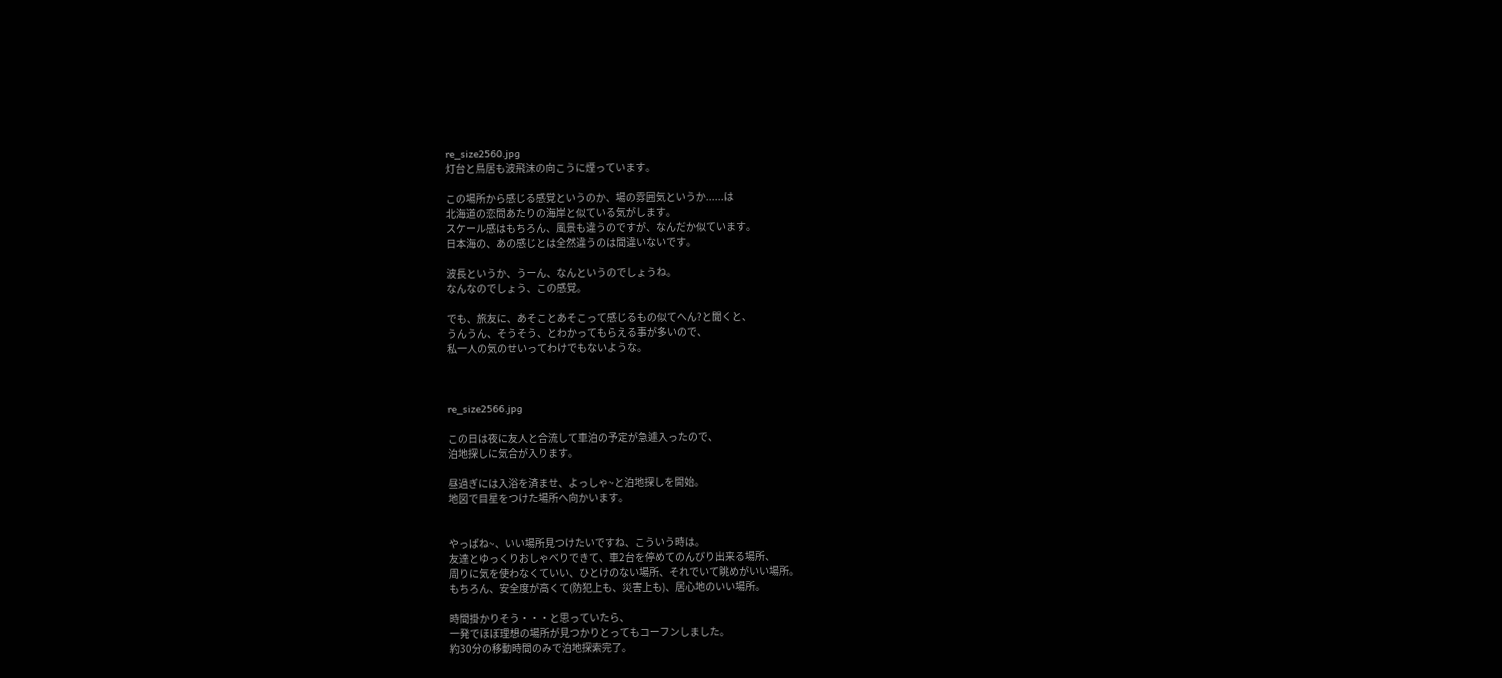re_size2560.jpg
灯台と鳥居も波飛沫の向こうに煙っています。

この場所から感じる感覚というのか、場の雰囲気というか......は
北海道の恋問あたりの海岸と似ている気がします。
スケール感はもちろん、風景も違うのですが、なんだか似ています。
日本海の、あの感じとは全然違うのは間違いないです。

波長というか、うーん、なんというのでしょうね。
なんなのでしょう、この感覚。

でも、旅友に、あそことあそこって感じるもの似てへん?と聞くと、
うんうん、そうそう、とわかってもらえる事が多いので、
私一人の気のせいってわけでもないような。



re_size2566.jpg

この日は夜に友人と合流して車泊の予定が急遽入ったので、
泊地探しに気合が入ります。

昼過ぎには入浴を済ませ、よっしゃ~と泊地探しを開始。
地図で目星をつけた場所へ向かいます。


やっぱね~、いい場所見つけたいですね、こういう時は。
友達とゆっくりおしゃべりできて、車2台を停めてのんびり出来る場所、
周りに気を使わなくていい、ひとけのない場所、それでいて眺めがいい場所。
もちろん、安全度が高くて(防犯上も、災害上も)、居心地のいい場所。

時間掛かりそう・・・と思っていたら、
一発でほぼ理想の場所が見つかりとってもコーフンしました。
約30分の移動時間のみで泊地探索完了。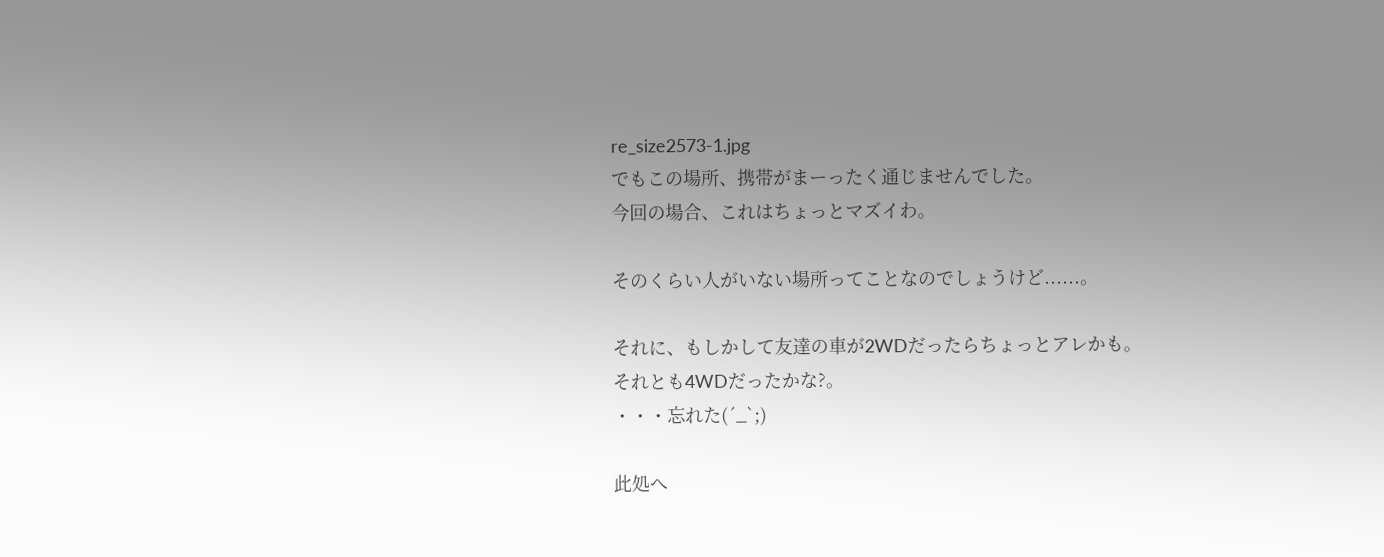re_size2573-1.jpg
でもこの場所、携帯がまーったく通じませんでした。
今回の場合、これはちょっとマズイわ。

そのくらい人がいない場所ってことなのでしょうけど......。

それに、もしかして友達の車が2WDだったらちょっとアレかも。
それとも4WDだったかな?。
・・・忘れた(´_`;)

此処へ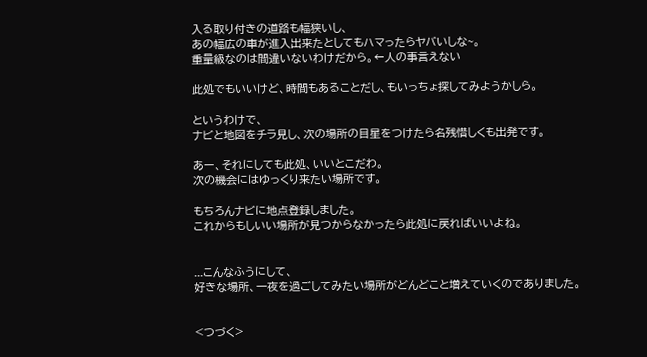入る取り付きの道路も幅狭いし、
あの幅広の車が進入出来たとしてもハマったらヤバいしな~。
重量級なのは間違いないわけだから。←人の事言えない

此処でもいいけど、時間もあることだし、もいっちょ探してみようかしら。

というわけで、
ナビと地図をチラ見し、次の場所の目星をつけたら名残惜しくも出発です。

あー、それにしても此処、いいとこだわ。
次の機会にはゆっくり来たい場所です。

もちろんナビに地点登録しました。
これからもしいい場所が見つからなかったら此処に戻ればいいよね。


...こんなふうにして、
好きな場所、一夜を過ごしてみたい場所がどんどこと増えていくのでありました。


<つづく>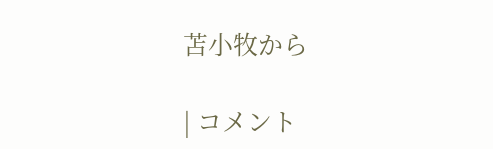苫小牧から

| コメント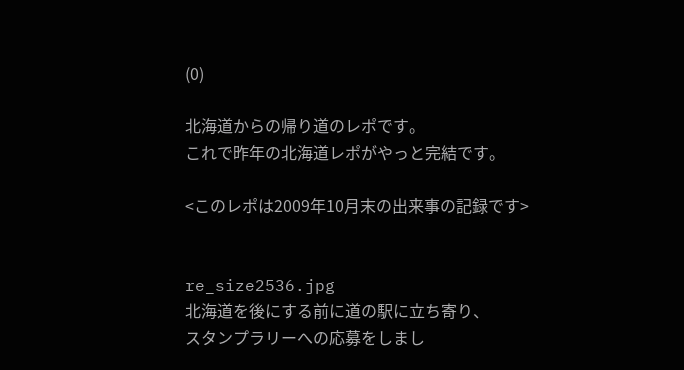(0)

北海道からの帰り道のレポです。
これで昨年の北海道レポがやっと完結です。

<このレポは2009年10月末の出来事の記録です>


re_size2536.jpg
北海道を後にする前に道の駅に立ち寄り、
スタンプラリーへの応募をしまし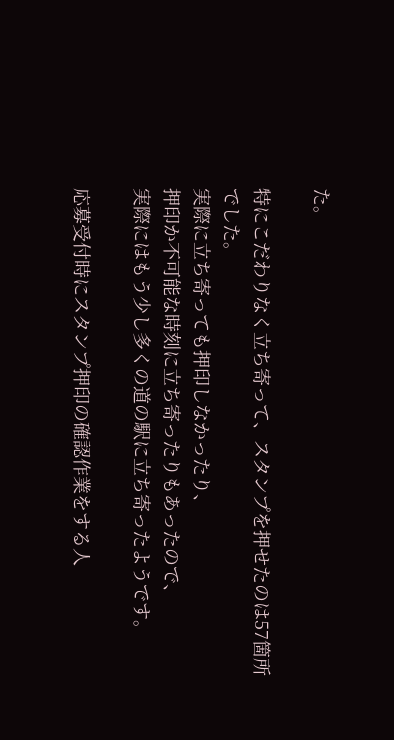た。

特にこだわりなく立ち寄って、スタンプを押せたのは57箇所でした。
実際に立ち寄っても押印しなかったり、
押印か不可能な時刻に立ち寄ったりもあったので、
実際にはもう少し多くの道の駅に立ち寄ったようです。

応募受付時にスタンプ押印の確認作業をする人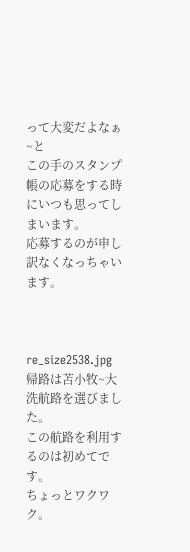って大変だよなぁ~と
この手のスタンプ帳の応募をする時にいつも思ってしまいます。
応募するのが申し訳なくなっちゃいます。



re_size2538.jpg
帰路は苫小牧~大洗航路を選びました。
この航路を利用するのは初めてです。
ちょっとワクワク。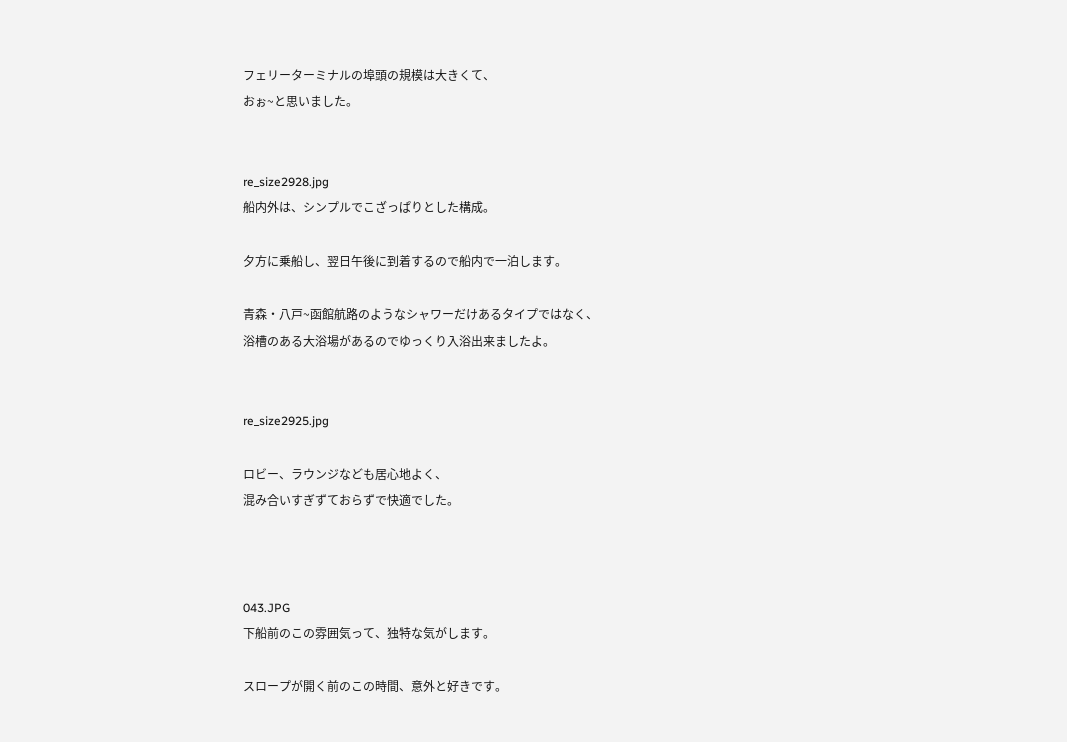フェリーターミナルの埠頭の規模は大きくて、
おぉ~と思いました。


re_size2928.jpg
船内外は、シンプルでこざっぱりとした構成。

夕方に乗船し、翌日午後に到着するので船内で一泊します。

青森・八戸~函館航路のようなシャワーだけあるタイプではなく、
浴槽のある大浴場があるのでゆっくり入浴出来ましたよ。


re_size2925.jpg

ロビー、ラウンジなども居心地よく、
混み合いすぎずておらずで快適でした。



043.JPG
下船前のこの雰囲気って、独特な気がします。

スロープが開く前のこの時間、意外と好きです。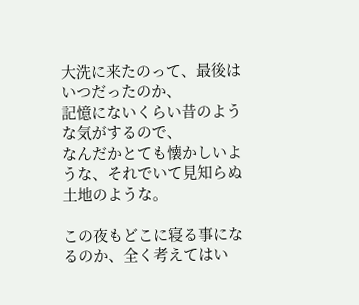大洗に来たのって、最後はいつだったのか、
記憶にないくらい昔のような気がするので、
なんだかとても懐かしいような、それでいて見知らぬ土地のような。

この夜もどこに寝る事になるのか、全く考えてはい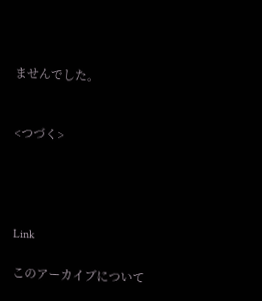ませんでした。


<つづく>




Link

このアーカイブについて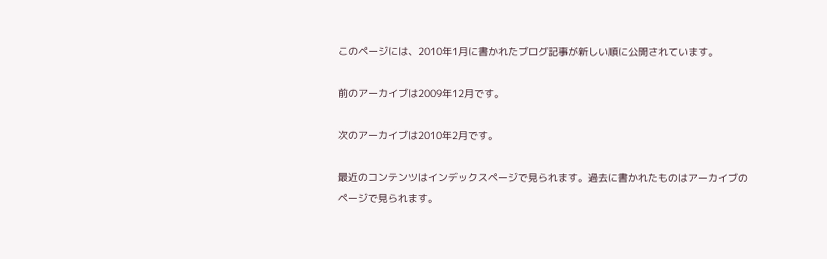このページには、2010年1月に書かれたブログ記事が新しい順に公開されています。

前のアーカイブは2009年12月です。

次のアーカイブは2010年2月です。

最近のコンテンツはインデックスページで見られます。過去に書かれたものはアーカイブのページで見られます。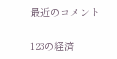最近のコメント

123の経済